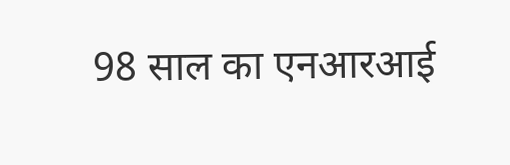98 साल का एनआरआई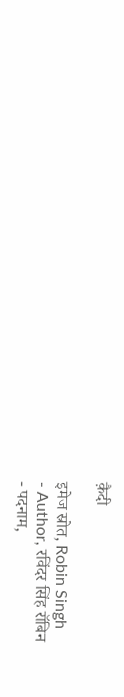क़ैदी

इमेज स्रोत, Robin Singh
- Author, रविंदर सिंह रॉबिन
- पदनाम,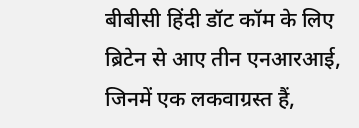बीबीसी हिंदी डॉट कॉम के लिए
ब्रिटेन से आए तीन एनआरआई, जिनमें एक लकवाग्रस्त हैं,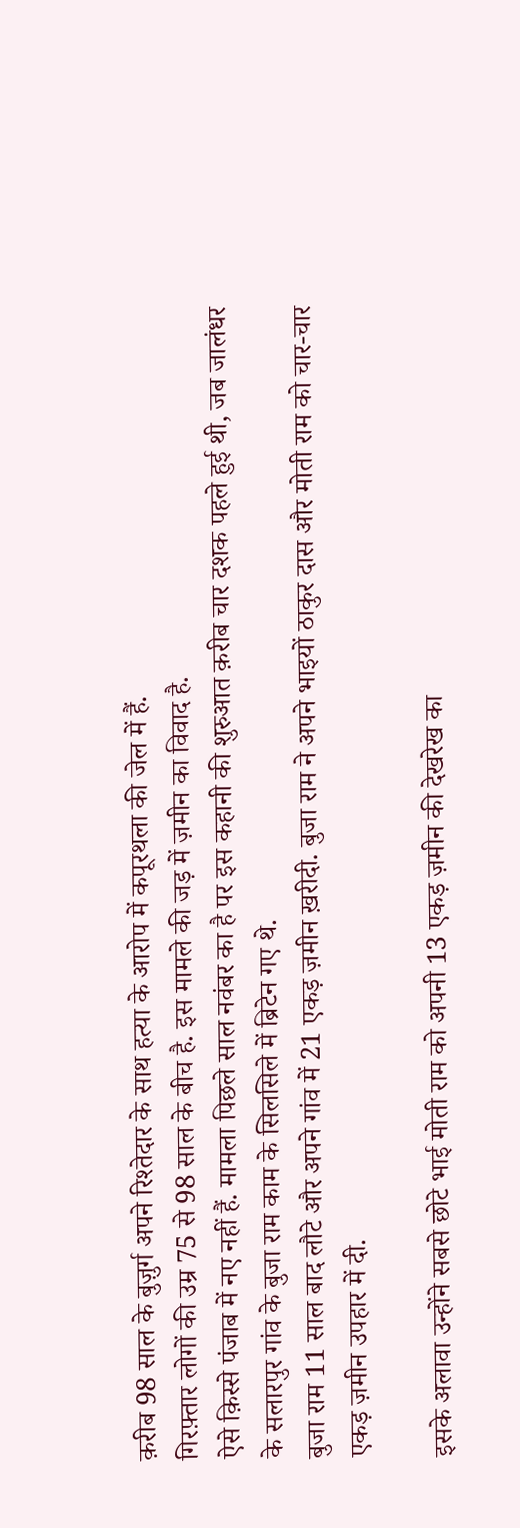क़रीब 98 साल के बुज़ुर्ग अपने रिश्तेदार के साथ हत्या के आरोप में कपूरथला की जेल में हैं.
गिरफ़्तार लोगों की उम्र 75 से 98 साल के बीच है. इस मामले की जड़ में ज़मीन का विवाद है.
ऐसे क़िस्से पंजाब में नए नहीं हैं. मामला पिछले साल नवंबर का है पर इस कहानी की शुरुआत क़रीब चार दशक पहले हुई थी, जब जालंधर के सलारपुर गांव के बुजा राम काम के सिलसिले में ब्रिटेन गए थे.
बुजा राम 11 साल बाद लौटे और अपने गांव में 21 एकड़ ज़मीन ख़रीदी. बुजा राम ने अपने भाइयों ठाकुर दास और मोती राम को चार-चार एकड़ ज़मीन उपहार में दी.

इसके अलावा उन्होंने सबसे छोटे भाई मोती राम को अपनी 13 एकड़ ज़मीन की देखरेख का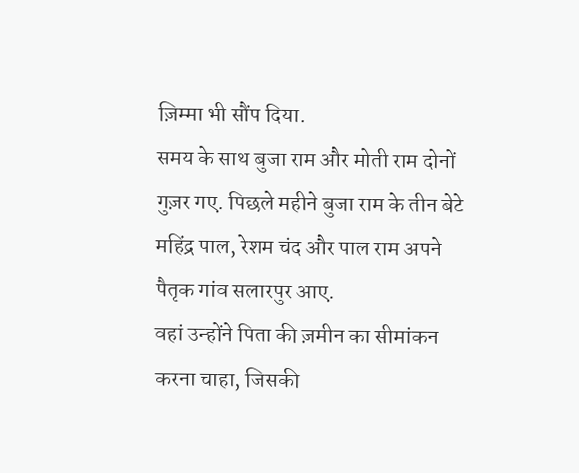ज़िम्मा भी सौंप दिया.
समय के साथ बुजा राम और मोती राम दोनों गुज़र गए. पिछले महीने बुजा राम के तीन बेटे महिंद्र पाल, रेशम चंद और पाल राम अपने पैतृक गांव सलारपुर आए.
वहां उन्होंने पिता की ज़मीन का सीमांकन करना चाहा, जिसकी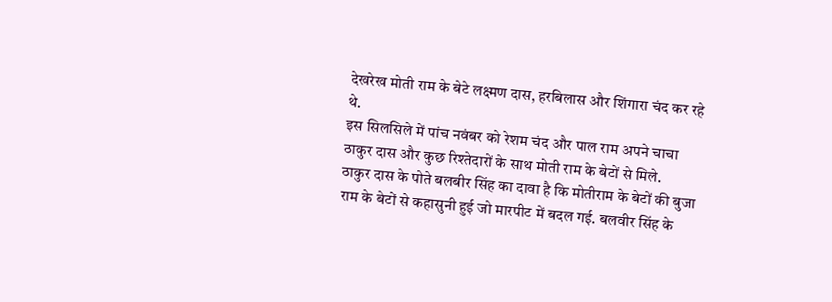देखरेख मोती राम के बेटे लक्ष्मण दास, हरबिलास और शिंगारा चंद कर रहे थे.
इस सिलसिले में पांच नवंबर को रेशम चंद और पाल राम अपने चाचा ठाकुर दास और कुछ रिश्तेदारों के साथ मोती राम के बेटों से मिले.
ठाकुर दास के पोते बलबीर सिंह का दावा है कि मोतीराम के बेटों की बुजा राम के बेटों से कहासुनी हुई जो मारपीट में बदल गई. बलवीर सिंह के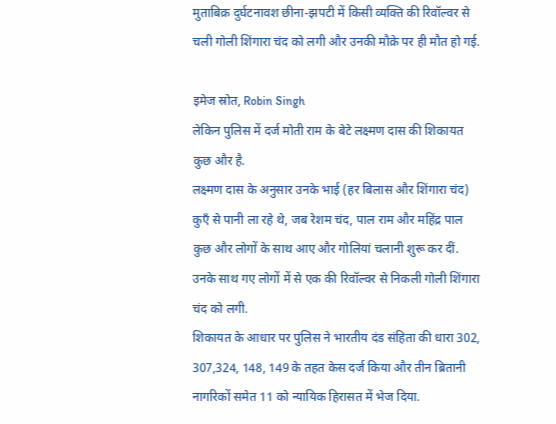मुताबिक़ दुर्घटनावश छीना-झपटी में किसी व्यक्ति की रिवॉल्वर से चली गोली शिंगारा चंद को लगी और उनकी मौक़े पर ही मौत हो गई.

इमेज स्रोत, Robin Singh
लेकिन पुलिस में दर्ज मोती राम के बेटे लक्ष्मण दास की शिकायत कुछ और है.
लक्ष्मण दास के अनुसार उनके भाई (हर बिलास और शिंगारा चंद) कुएँ से पानी ला रहे थे, जब रेशम चंद, पाल राम और महिंद्र पाल कुछ और लोगों के साथ आए और गोलियां चलानी शुरू कर दीं. उनके साथ गए लोगों में से एक की रिवॉल्वर से निकली गोली शिंगारा चंद को लगी.
शिकायत के आधार पर पुलिस ने भारतीय दंड संहिता की धारा 302, 307,324, 148, 149 के तहत केस दर्ज किया और तीन ब्रितानी नागरिकों समेत 11 को न्यायिक हिरासत में भेज दिया.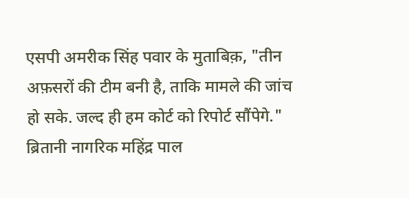एसपी अमरीक सिंह पवार के मुताबिक़, "तीन अफ़सरों की टीम बनी है, ताकि मामले की जांच हो सके. जल्द ही हम कोर्ट को रिपोर्ट सौंपेगे."
ब्रितानी नागरिक महिंद्र पाल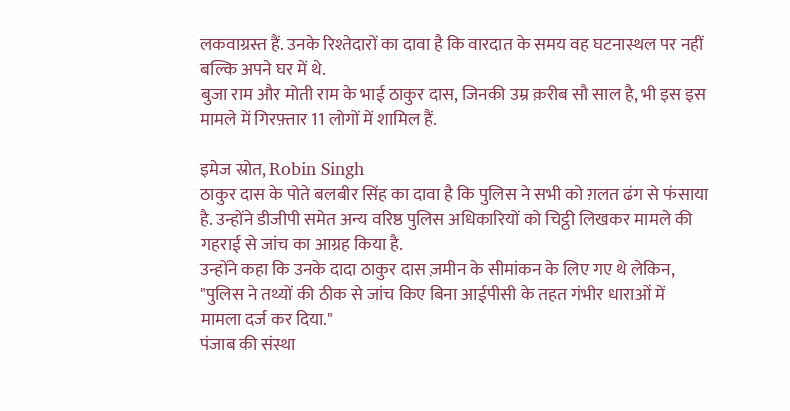लकवाग्रस्त हैं. उनके रिश्तेदारों का दावा है कि वारदात के समय वह घटनास्थल पर नहीं बल्कि अपने घर में थे.
बुजा राम और मोती राम के भाई ठाकुर दास, जिनकी उम्र क़रीब सौ साल है, भी इस इस मामले में गिरफ़्तार 11 लोगों में शामिल हैं.

इमेज स्रोत, Robin Singh
ठाकुर दास के पोते बलबीर सिंह का दावा है कि पुलिस ने सभी को ग़लत ढंग से फंसाया है. उन्होंने डीजीपी समेत अन्य वरिष्ठ पुलिस अधिकारियों को चिट्ठी लिखकर मामले की गहराई से जांच का आग्रह किया है.
उन्होंने कहा कि उनके दादा ठाकुर दास ज़मीन के सीमांकन के लिए गए थे लेकिन, "पुलिस ने तथ्यों की ठीक से जांच किए बिना आईपीसी के तहत गंभीर धाराओं में मामला दर्ज कर दिया."
पंजाब की संस्था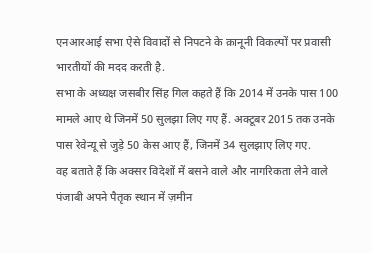एनआरआई सभा ऐसे विवादों से निपटने के क़ानूनी विकल्पों पर प्रवासी भारतीयों की मदद करती है.
सभा के अध्यक्ष जसबीर सिंह गिल कहते हैं कि 2014 में उनके पास 100 मामले आए थे जिनमें 50 सुलझा लिए गए हैं. अक्टूबर 2015 तक उनके पास रेवेन्यू से जुड़े 50 केस आए हैं, जिनमें 34 सुलझाए लिए गए.
वह बताते हैं कि अक्सर विदेशों में बसने वाले और नागरिकता लेने वाले पंजाबी अपने पैतृक स्थान में ज़मीन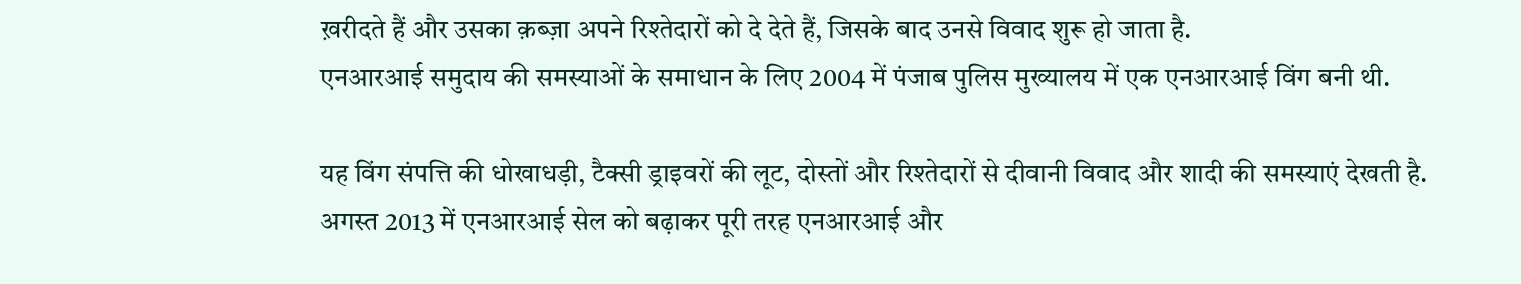ख़रीदते हैं और उसका क़ब्ज़ा अपने रिश्तेदारों को दे देते हैं, जिसके बाद उनसे विवाद शुरू हो जाता है.
एनआरआई समुदाय की समस्याओं के समाधान के लिए 2004 में पंजाब पुलिस मुख्यालय में एक एनआरआई विंग बनी थी.

यह विंग संपत्ति की धोखाधड़ी, टैक्सी ड्राइवरों की लूट, दोस्तों और रिश्तेदारों से दीवानी विवाद और शादी की समस्याएं देखती है.
अगस्त 2013 में एनआरआई सेल को बढ़ाकर पूरी तरह एनआरआई और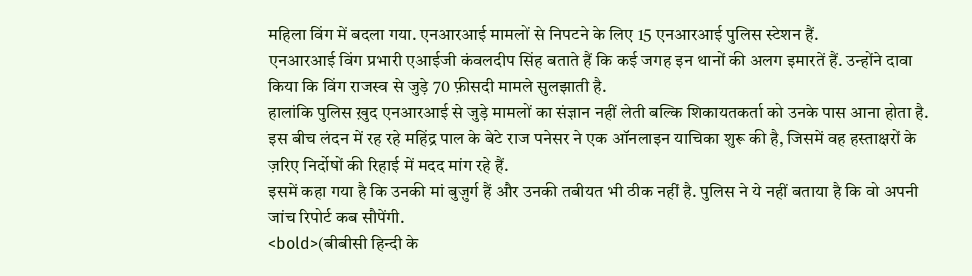महिला विंग में बदला गया. एनआरआई मामलों से निपटने के लिए 15 एनआरआई पुलिस स्टेशन हैं.
एनआरआई विंग प्रभारी एआईजी कंवलदीप सिंह बताते हैं कि कई जगह इन थानों की अलग इमारतें हैं. उन्होंने दावा किया कि विंग राजस्व से जुड़े 70 फ़ीसदी मामले सुलझाती है.
हालांकि पुलिस ख़ुद एनआरआई से जुड़े मामलों का संज्ञान नहीं लेती बल्कि शिकायतकर्ता को उनके पास आना होता है.
इस बीच लंदन में रह रहे महिंद्र पाल के बेटे राज पनेसर ने एक ऑनलाइन याचिका शुरू की है, जिसमें वह हस्ताक्षरों के ज़रिए निर्दोषों की रिहाई में मदद मांग रहे हैं.
इसमें कहा गया है कि उनकी मां बुज़ुर्ग हैं और उनकी तबीयत भी ठीक नहीं है. पुलिस ने ये नहीं बताया है कि वो अपनी जांच रिपोर्ट कब सौपेंगी.
<bold>(बीबीसी हिन्दी के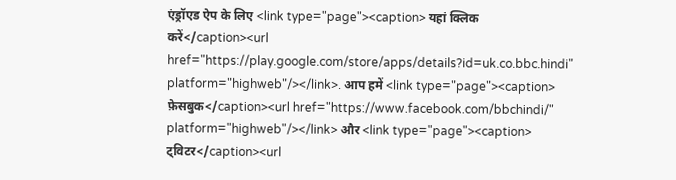एंड्रॉएड ऐप के लिए <link type="page"><caption> यहां क्लिक करें</caption><url href="https://play.google.com/store/apps/details?id=uk.co.bbc.hindi" platform="highweb"/></link>. आप हमें <link type="page"><caption> फ़ेसबुक</caption><url href="https://www.facebook.com/bbchindi/" platform="highweb"/></link> और <link type="page"><caption> ट्विटर</caption><url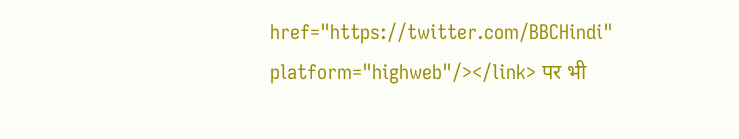href="https://twitter.com/BBCHindi" platform="highweb"/></link> पर भी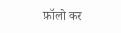फ़ॉलो कर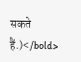सकते हैं.)</bold>